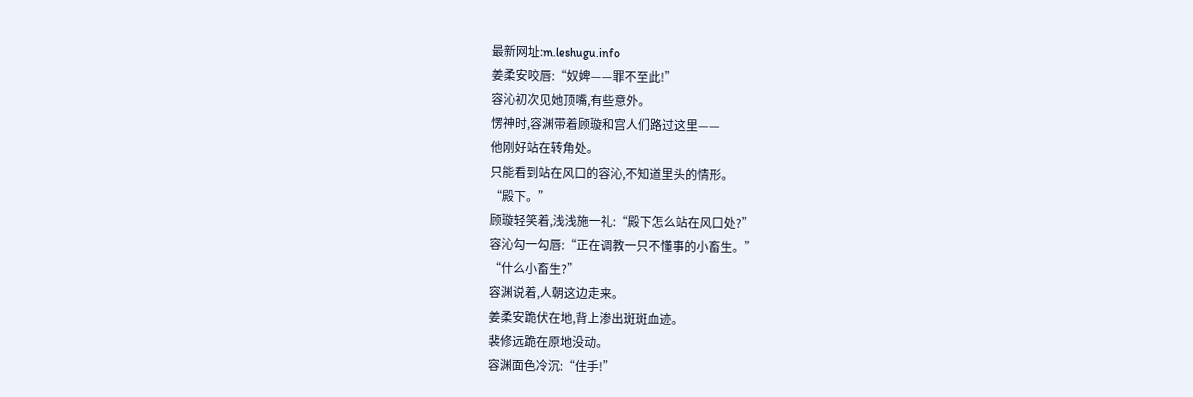最新网址:m.leshugu.info
姜柔安咬唇:“奴婢——罪不至此!”
容沁初次见她顶嘴,有些意外。
愣神时,容渊带着顾璇和宫人们路过这里——
他刚好站在转角处。
只能看到站在风口的容沁,不知道里头的情形。
“殿下。”
顾璇轻笑着,浅浅施一礼:“殿下怎么站在风口处?”
容沁勾一勾唇:“正在调教一只不懂事的小畜生。”
“什么小畜生?”
容渊说着,人朝这边走来。
姜柔安跪伏在地,背上渗出斑斑血迹。
裴修远跪在原地没动。
容渊面色冷沉:“住手!”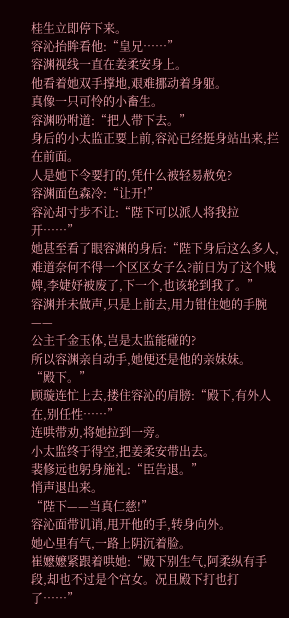桂生立即停下来。
容沁抬眸看他:“皇兄……”
容渊视线一直在姜柔安身上。
他看着她双手撑地,艰难挪动着身躯。
真像一只可怜的小畜生。
容渊吩咐道:“把人带下去。”
身后的小太监正要上前,容沁已经挺身站出来,拦在前面。
人是她下令要打的,凭什么被轻易赦免?
容渊面色森冷:“让开!”
容沁却寸步不让:“陛下可以派人将我拉开……”
她甚至看了眼容渊的身后:“陛下身后这么多人,难道奈何不得一个区区女子么?前日为了这个贱婢,李婕妤被废了,下一个,也该轮到我了。”
容渊并未做声,只是上前去,用力钳住她的手腕——
公主千金玉体,岂是太监能碰的?
所以容渊亲自动手,她便还是他的亲妹妹。
“殿下。”
顾璇连忙上去,搂住容沁的肩膀:“殿下,有外人在,别任性……”
连哄带劝,将她拉到一旁。
小太监终于得空,把姜柔安带出去。
裴修远也躬身施礼:“臣告退。”
悄声退出来。
“陛下——当真仁慈!”
容沁面带讥诮,甩开他的手,转身向外。
她心里有气,一路上阴沉着脸。
崔嬷嬷紧跟着哄她:“殿下别生气,阿柔纵有手段,却也不过是个宫女。况且殿下打也打了……”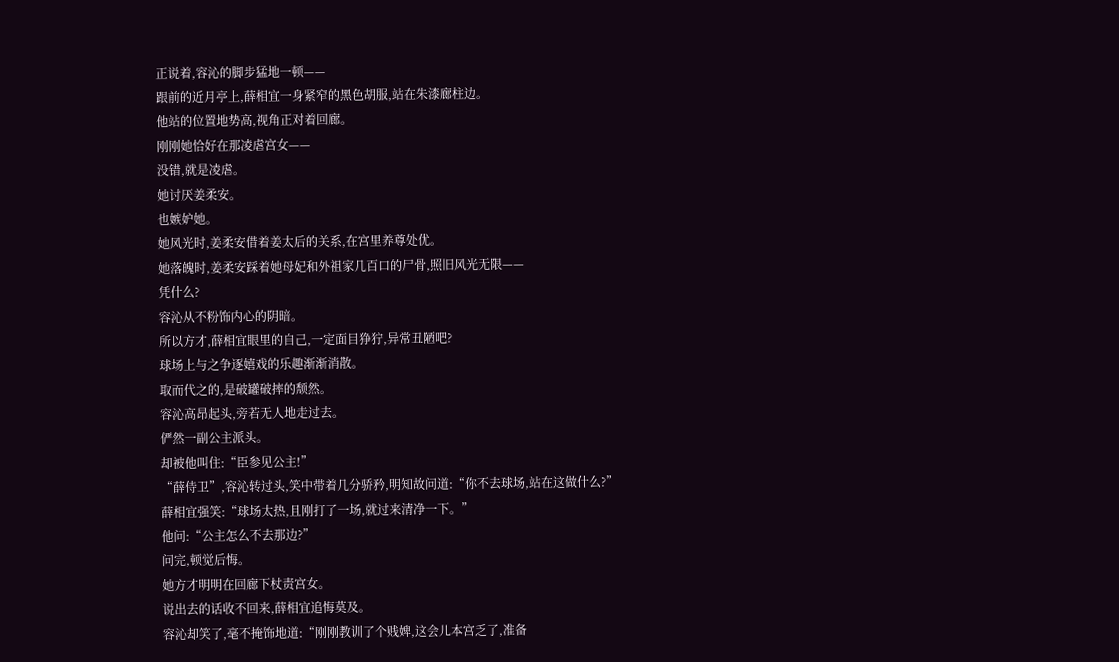正说着,容沁的脚步猛地一顿——
跟前的近月亭上,薛相宜一身紧窄的黑色胡服,站在朱漆廊柱边。
他站的位置地势高,视角正对着回廊。
刚刚她恰好在那凌虐宫女——
没错,就是凌虐。
她讨厌姜柔安。
也嫉妒她。
她风光时,姜柔安借着姜太后的关系,在宫里养尊处优。
她落魄时,姜柔安踩着她母妃和外祖家几百口的尸骨,照旧风光无限——
凭什么?
容沁从不粉饰内心的阴暗。
所以方才,薛相宜眼里的自己,一定面目狰狞,异常丑陋吧?
球场上与之争逐嬉戏的乐趣渐渐消散。
取而代之的,是破罐破摔的颓然。
容沁高昂起头,旁若无人地走过去。
俨然一副公主派头。
却被他叫住:“臣参见公主!”
“薛侍卫”,容沁转过头,笑中带着几分骄矜,明知故问道:“你不去球场,站在这做什么?”
薛相宜强笑:“球场太热,且刚打了一场,就过来清净一下。”
他问:“公主怎么不去那边?”
问完,顿觉后悔。
她方才明明在回廊下杖责宫女。
说出去的话收不回来,薛相宜追悔莫及。
容沁却笑了,毫不掩饰地道:“刚刚教训了个贱婢,这会儿本宫乏了,准备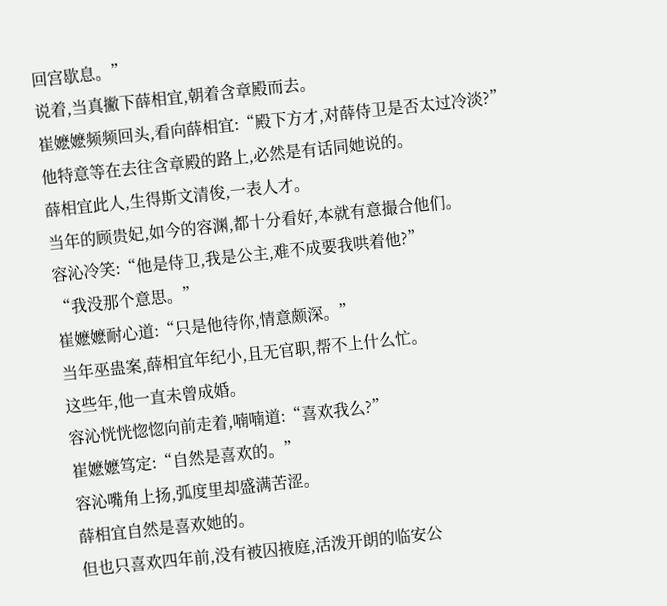回宫歇息。”
说着,当真撇下薛相宜,朝着含章殿而去。
崔嬷嬷频频回头,看向薛相宜:“殿下方才,对薛侍卫是否太过冷淡?”
他特意等在去往含章殿的路上,必然是有话同她说的。
薛相宜此人,生得斯文清俊,一表人才。
当年的顾贵妃,如今的容渊,都十分看好,本就有意撮合他们。
容沁冷笑:“他是侍卫,我是公主,难不成要我哄着他?”
“我没那个意思。”
崔嬷嬷耐心道:“只是他待你,情意颇深。”
当年巫蛊案,薛相宜年纪小,且无官职,帮不上什么忙。
这些年,他一直未曾成婚。
容沁恍恍惚惚向前走着,喃喃道:“喜欢我么?”
崔嬷嬷笃定:“自然是喜欢的。”
容沁嘴角上扬,弧度里却盛满苦涩。
薛相宜自然是喜欢她的。
但也只喜欢四年前,没有被囚掖庭,活泼开朗的临安公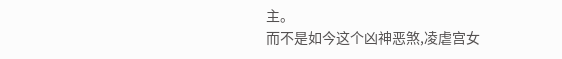主。
而不是如今这个凶神恶煞,凌虐宫女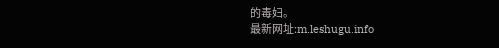的毒妇。
最新网址:m.leshugu.info